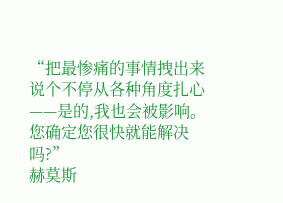“把最惨痛的事情拽出来说个不停从各种角度扎心——是的,我也会被影响。您确定您很快就能解决吗?”
赫莫斯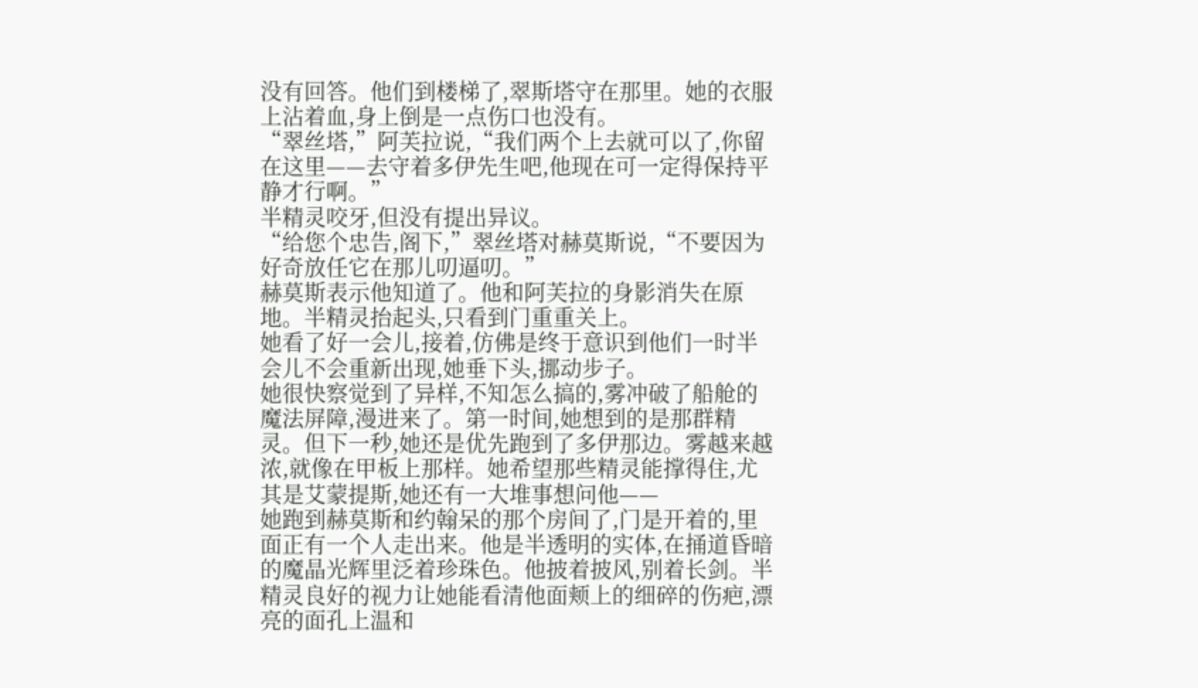没有回答。他们到楼梯了,翠斯塔守在那里。她的衣服上沾着血,身上倒是一点伤口也没有。
“翠丝塔,”阿芙拉说,“我们两个上去就可以了,你留在这里——去守着多伊先生吧,他现在可一定得保持平静才行啊。”
半精灵咬牙,但没有提出异议。
“给您个忠告,阁下,”翠丝塔对赫莫斯说,“不要因为好奇放任它在那儿叨逼叨。”
赫莫斯表示他知道了。他和阿芙拉的身影消失在原地。半精灵抬起头,只看到门重重关上。
她看了好一会儿,接着,仿佛是终于意识到他们一时半会儿不会重新出现,她垂下头,挪动步子。
她很快察觉到了异样,不知怎么搞的,雾冲破了船舱的魔法屏障,漫进来了。第一时间,她想到的是那群精灵。但下一秒,她还是优先跑到了多伊那边。雾越来越浓,就像在甲板上那样。她希望那些精灵能撑得住,尤其是艾蒙提斯,她还有一大堆事想问他——
她跑到赫莫斯和约翰呆的那个房间了,门是开着的,里面正有一个人走出来。他是半透明的实体,在捅道昏暗的魔晶光辉里泛着珍珠色。他披着披风,别着长剑。半精灵良好的视力让她能看清他面颊上的细碎的伤疤,漂亮的面孔上温和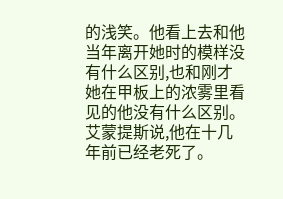的浅笑。他看上去和他当年离开她时的模样没有什么区别,也和刚才她在甲板上的浓雾里看见的他没有什么区别。
艾蒙提斯说,他在十几年前已经老死了。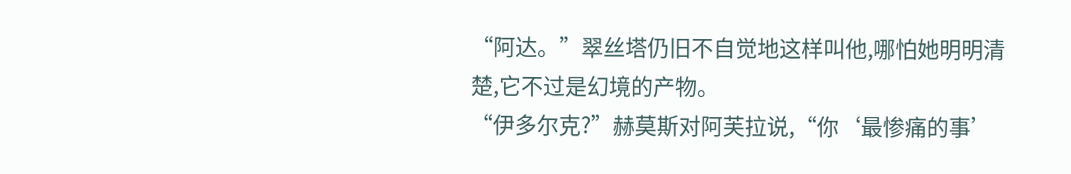“阿达。”翠丝塔仍旧不自觉地这样叫他,哪怕她明明清楚,它不过是幻境的产物。
“伊多尔克?”赫莫斯对阿芙拉说,“你‘最惨痛的事’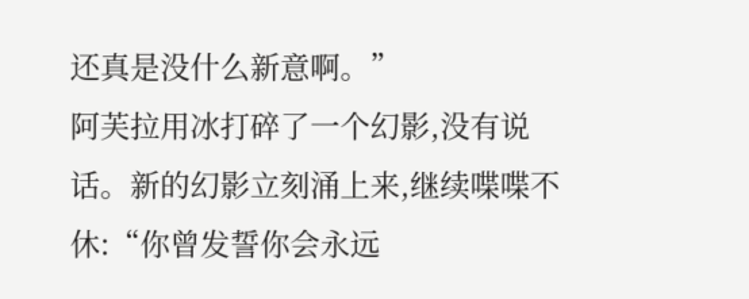还真是没什么新意啊。”
阿芙拉用冰打碎了一个幻影,没有说话。新的幻影立刻涌上来,继续喋喋不休:“你曾发誓你会永远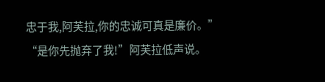忠于我,阿芙拉,你的忠诚可真是廉价。”
“是你先抛弃了我!”阿芙拉低声说。